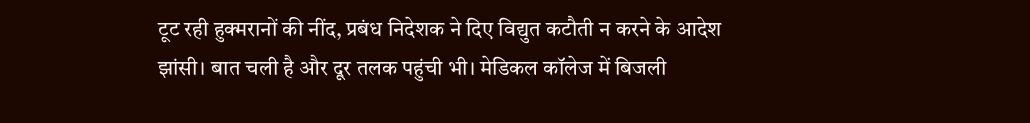टूट रही हुक्मरानों की नींद, प्रबंध निदेशक ने दिए विद्युत कटौती न करने के आदेश
झांसी। बात चली है और दूर तलक पहुंची भी। मेडिकल कॉलेज में बिजली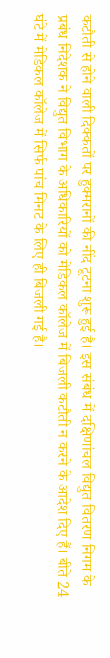कटौती से होने वाली दिक्कतों पर हुक्मरानों की नींद टूटना शुरू हुई है। इस संबंध में दक्षिणांचल विद्युत वितरण निगम के प्रबंध निदेशक ने विद्युत विभाग के अधिकारियों को मेडिकल कॉलेज में बिजली कटौती न करने के आदेश दिए हैं। बीते 24 घंटे में मेडिकल कॉलेज में सिर्फ पांच मिनट के लिए ही बिजली गई है।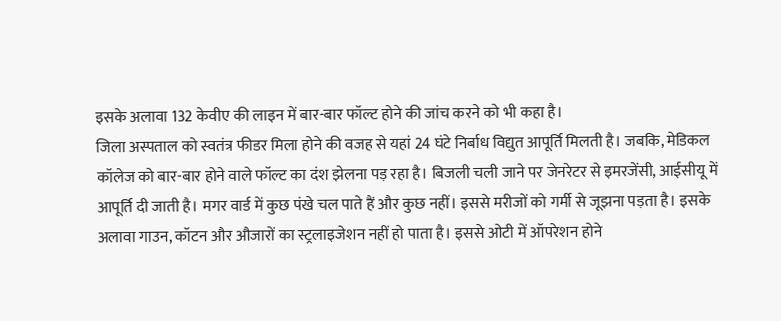इसके अलावा 132 केवीए की लाइन में बार-बार फॉल्ट होने की जांच करने को भी कहा है।
जिला अस्पताल को स्वतंत्र फीडर मिला होने की वजह से यहां 24 घंटे निर्बाध विद्युत आपूर्ति मिलती है। जबकि, मेडिकल कॉलेज को बार-बार होने वाले फॉल्ट का दंश झेलना पड़ रहा है। बिजली चली जाने पर जेनरेटर से इमरजेंसी, आईसीयू में आपूर्ति दी जाती है। मगर वार्ड में कुछ पंखे चल पाते हैं और कुछ नहीं। इससे मरीजों को गर्मी से जूझना पड़ता है। इसके अलावा गाउन, कॉटन और औजारों का स्ट्रलाइजेशन नहीं हो पाता है। इससे ओटी में ऑपरेशन होने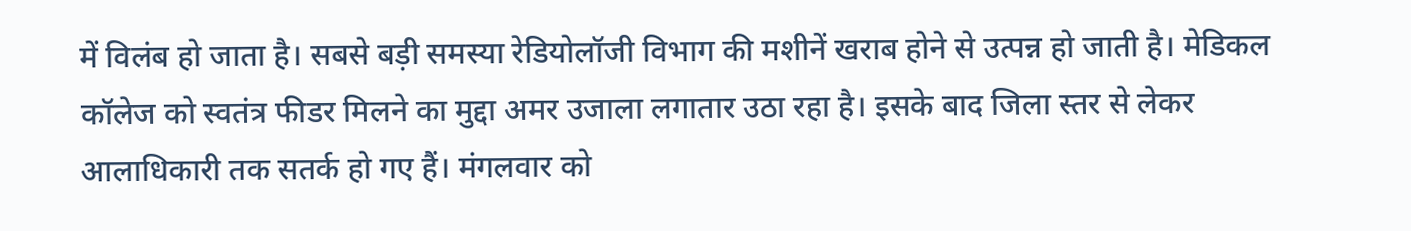में विलंब हो जाता है। सबसे बड़ी समस्या रेडियोलॉजी विभाग की मशीनें खराब होने से उत्पन्न हो जाती है। मेडिकल कॉलेज को स्वतंत्र फीडर मिलने का मुद्दा अमर उजाला लगातार उठा रहा है। इसके बाद जिला स्तर से लेकर आलाधिकारी तक सतर्क हो गए हैं। मंगलवार को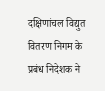दक्षिणांचल विद्युत वितरण निगम के प्रबंध निदेशक ने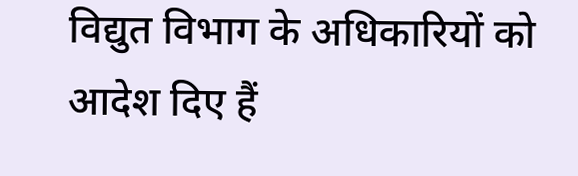विद्युत विभाग के अधिकारियों को आदेश दिए हैं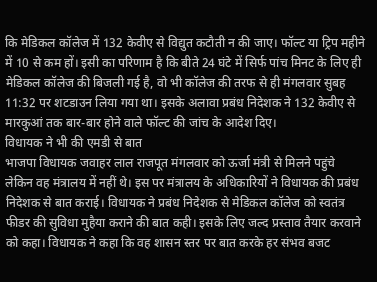कि मेडिकल कॉलेज में 132 केवीए से विद्युत कटौती न की जाए। फॉल्ट या ट्रिप महीने में 10 से कम हों। इसी का परिणाम है कि बीते 24 घंटे में सिर्फ पांच मिनट के लिए ही मेडिकल कॉलेज की बिजली गई है, वो भी कॉलेज की तरफ से ही मंगलवार सुबह 11:32 पर शटडाउन लिया गया था। इसके अलावा प्रबंध निदेशक ने 132 केवीए से मारकुआं तक बार-बार होने वाले फॉल्ट की जांच के आदेश दिए।
विधायक ने भी की एमडी से बात
भाजपा विधायक जवाहर लाल राजपूत मंगलवार को ऊर्जा मंत्री से मिलने पहुंचे लेकिन वह मंत्रालय में नहीं थे। इस पर मंत्रालय के अधिकारियों ने विधायक की प्रबंध निदेशक से बात कराई। विधायक ने प्रबंध निदेशक से मेडिकल कॉलेज को स्वतंत्र फीडर की सुविधा मुहैया कराने की बात कही। इसके लिए जल्द प्रस्ताव तैयार करवाने को कहा। विधायक ने कहा कि वह शासन स्तर पर बात करके हर संभव बजट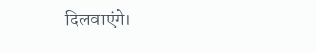दिलवाएंगे।